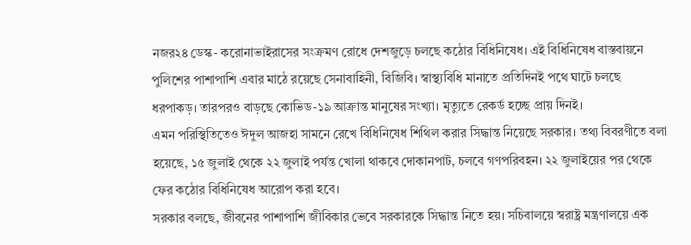নজর২৪ ডেস্ক- করোনাভাইরাসের সংক্রমণ রোধে দেশজুড়ে চলছে কঠোর বিধিনিষেধ। এই বিধিনিষেধ বাস্তবায়নে পুলিশের পাশাপাশি এবার মাঠে রয়েছে সেনাবাহিনী, বিজিবি। স্বাস্থ্যবিধি মানাতে প্রতিদিনই পথে ঘাটে চলছে ধরপাকড়। তারপরও বাড়ছে কোভিড-১৯ আক্রান্ত মানুষের সংখ্যা। মৃত্যুতে রেকর্ড হচ্ছে প্রায় দিনই।
এমন পরিস্থিতিতেও ঈদুল আজহা সামনে রেখে বিধিনিষেধ শিথিল করার সিদ্ধান্ত নিয়েছে সরকার। তথ্য বিবরণীতে বলা হয়েছে, ১৫ জুলাই থেকে ২২ জুলাই পর্যন্ত খোলা থাকবে দোকানপাট, চলবে গণপরিবহন। ২২ জুলাইয়ের পর থেকে ফের কঠোর বিধিনিষেধ আরোপ করা হবে।
সরকার বলছে, জীবনের পাশাপাশি জীবিকার ভেবে সরকারকে সিদ্ধান্ত নিতে হয়। সচিবালয়ে স্বরাষ্ট্র মন্ত্রণালয়ে এক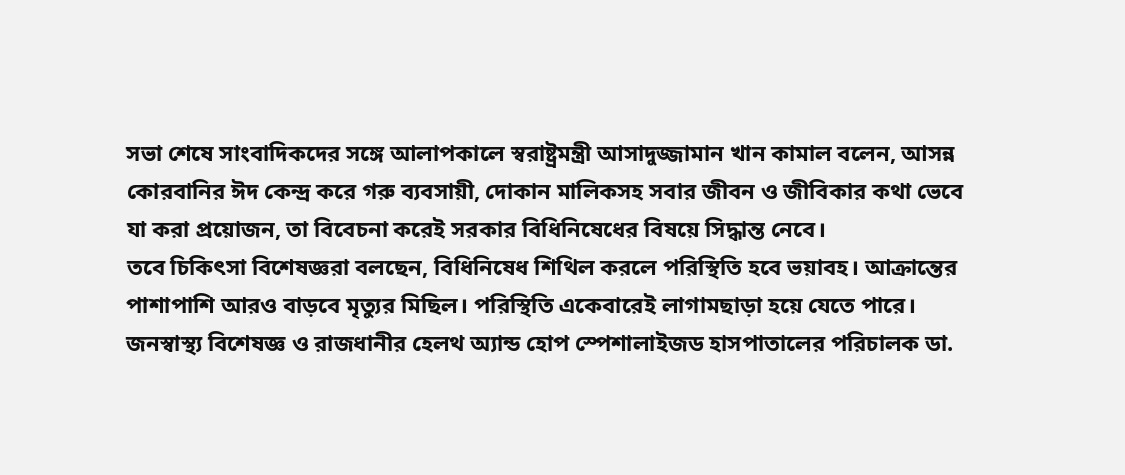সভা শেষে সাংবাদিকদের সঙ্গে আলাপকালে স্বরাষ্ট্রমন্ত্রী আসাদুজ্জামান খান কামাল বলেন, আসন্ন কোরবানির ঈদ কেন্দ্র করে গরু ব্যবসায়ী, দোকান মালিকসহ সবার জীবন ও জীবিকার কথা ভেবে যা করা প্রয়োজন, তা বিবেচনা করেই সরকার বিধিনিষেধের বিষয়ে সিদ্ধান্ত নেবে।
তবে চিকিৎসা বিশেষজ্ঞরা বলছেন, বিধিনিষেধ শিথিল করলে পরিস্থিতি হবে ভয়াবহ। আক্রান্তের পাশাপাশি আরও বাড়বে মৃত্যুর মিছিল। পরিস্থিতি একেবারেই লাগামছাড়া হয়ে যেতে পারে।
জনস্বাস্থ্য বিশেষজ্ঞ ও রাজধানীর হেলথ অ্যান্ড হোপ স্পেশালাইজড হাসপাতালের পরিচালক ডা.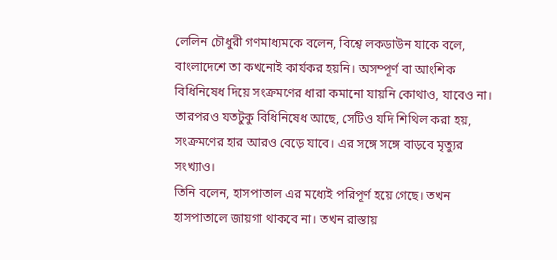লেলিন চৌধুরী গণমাধ্যমকে বলেন, বিশ্বে লকডাউন যাকে বলে, বাংলাদেশে তা কখনোই কার্যকর হয়নি। অসম্পূর্ণ বা আংশিক বিধিনিষেধ দিয়ে সংক্রমণের ধারা কমানো যায়নি কোথাও, যাবেও না। তারপরও যতটুকু বিধিনিষেধ আছে, সেটিও যদি শিথিল করা হয়, সংক্রমণের হার আরও বেড়ে যাবে। এর সঙ্গে সঙ্গে বাড়বে মৃত্যুর সংখ্যাও।
তিনি বলেন, হাসপাতাল এর মধ্যেই পরিপূর্ণ হয়ে গেছে। তখন হাসপাতালে জায়গা থাকবে না। তখন রাস্তায়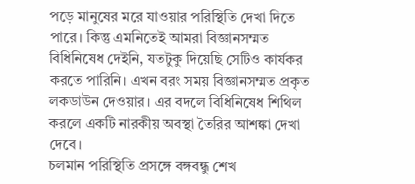পড়ে মানুষের মরে যাওয়ার পরিস্থিতি দেখা দিতে পারে। কিন্তু এমনিতেই আমরা বিজ্ঞানসম্মত বিধিনিষেধ দেইনি, যতটুকু দিয়েছি সেটিও কার্যকর করতে পারিনি। এখন বরং সময় বিজ্ঞানসম্মত প্রকৃত লকডাউন দেওয়ার। এর বদলে বিধিনিষেধ শিথিল করলে একটি নারকীয় অবস্থা তৈরির আশঙ্কা দেখা দেবে।
চলমান পরিস্থিতি প্রসঙ্গে বঙ্গবন্ধু শেখ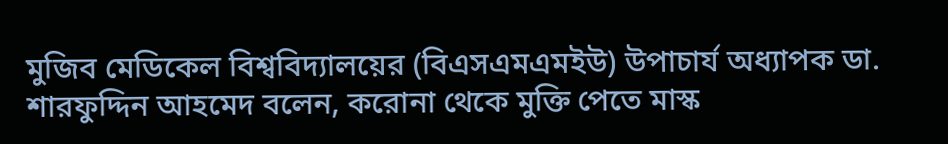মুজিব মেডিকেল বিশ্ববিদ্যালয়ের (বিএসএমএমইউ) উপাচার্য অধ্যাপক ডা. শারফুদ্দিন আহমেদ বলেন, করোনা থেকে মুক্তি পেতে মাস্ক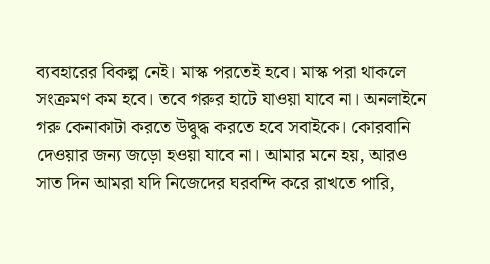ব্যবহারের বিকল্প নেই। মাস্ক পরতেই হবে। মাস্ক পরা থাকলে সংক্রমণ কম হবে। তবে গরুর হাটে যাওয়া যাবে না। অনলাইনে গরু কেনাকাটা করতে উদ্বুদ্ধ করতে হবে সবাইকে। কোরবানি দেওয়ার জন্য জড়ো হওয়া যাবে না। আমার মনে হয়, আরও সাত দিন আমরা যদি নিজেদের ঘরবন্দি করে রাখতে পারি,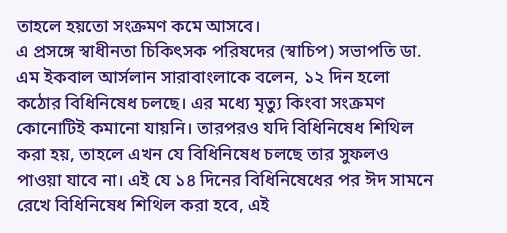তাহলে হয়তো সংক্রমণ কমে আসবে।
এ প্রসঙ্গে স্বাধীনতা চিকিৎসক পরিষদের (স্বাচিপ) সভাপতি ডা. এম ইকবাল আর্সলান সারাবাংলাকে বলেন, ১২ দিন হলো কঠোর বিধিনিষেধ চলছে। এর মধ্যে মৃত্যু কিংবা সংক্রমণ কোনোটিই কমানো যায়নি। তারপরও যদি বিধিনিষেধ শিথিল করা হয়, তাহলে এখন যে বিধিনিষেধ চলছে তার সুফলও পাওয়া যাবে না। এই যে ১৪ দিনের বিধিনিষেধের পর ঈদ সামনে রেখে বিধিনিষেধ শিথিল করা হবে, এই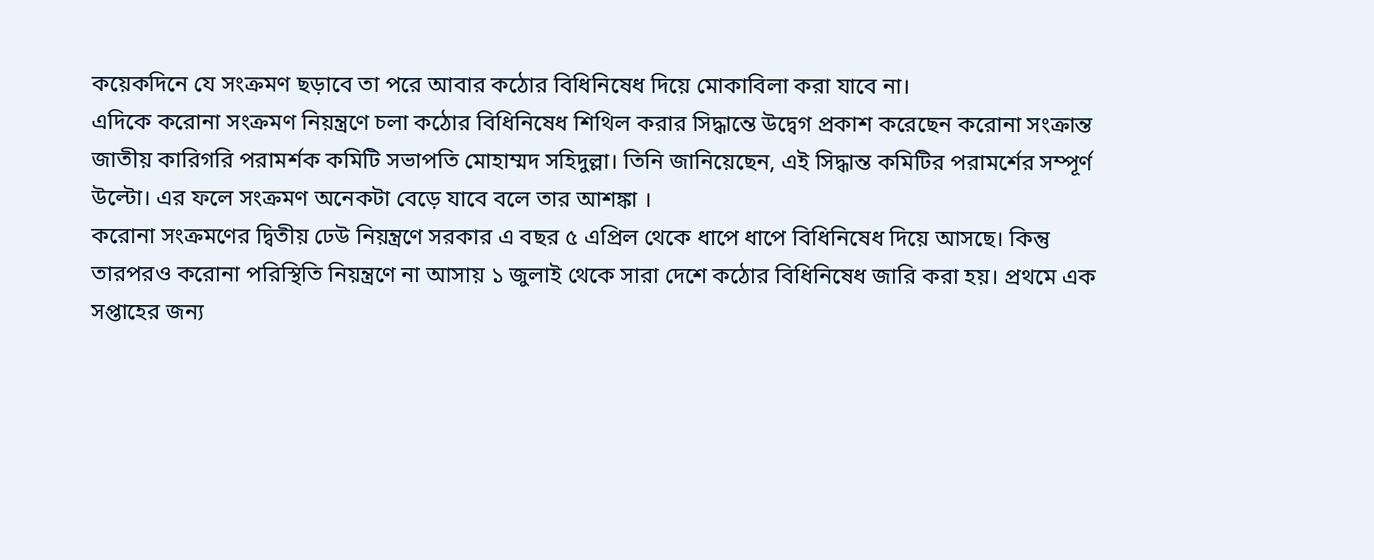কয়েকদিনে যে সংক্রমণ ছড়াবে তা পরে আবার কঠোর বিধিনিষেধ দিয়ে মোকাবিলা করা যাবে না।
এদিকে করোনা সংক্রমণ নিয়ন্ত্রণে চলা কঠোর বিধিনিষেধ শিথিল করার সিদ্ধান্তে উদ্বেগ প্রকাশ করেছেন করোনা সংক্রান্ত জাতীয় কারিগরি পরামর্শক কমিটি সভাপতি মোহাম্মদ সহিদুল্লা। তিনি জানিয়েছেন, এই সিদ্ধান্ত কমিটির পরামর্শের সম্পূর্ণ উল্টো। এর ফলে সংক্রমণ অনেকটা বেড়ে যাবে বলে তার আশঙ্কা ।
করোনা সংক্রমণের দ্বিতীয় ঢেউ নিয়ন্ত্রণে সরকার এ বছর ৫ এপ্রিল থেকে ধাপে ধাপে বিধিনিষেধ দিয়ে আসছে। কিন্তু তারপরও করোনা পরিস্থিতি নিয়ন্ত্রণে না আসায় ১ জুলাই থেকে সারা দেশে কঠোর বিধিনিষেধ জারি করা হয়। প্রথমে এক সপ্তাহের জন্য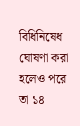বিধিনিষেধ ঘোষণা করা হলেও পরে তা ১৪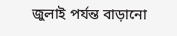জুলাই পর্যন্ত বাড়ানো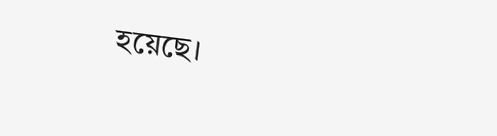হয়েছে।